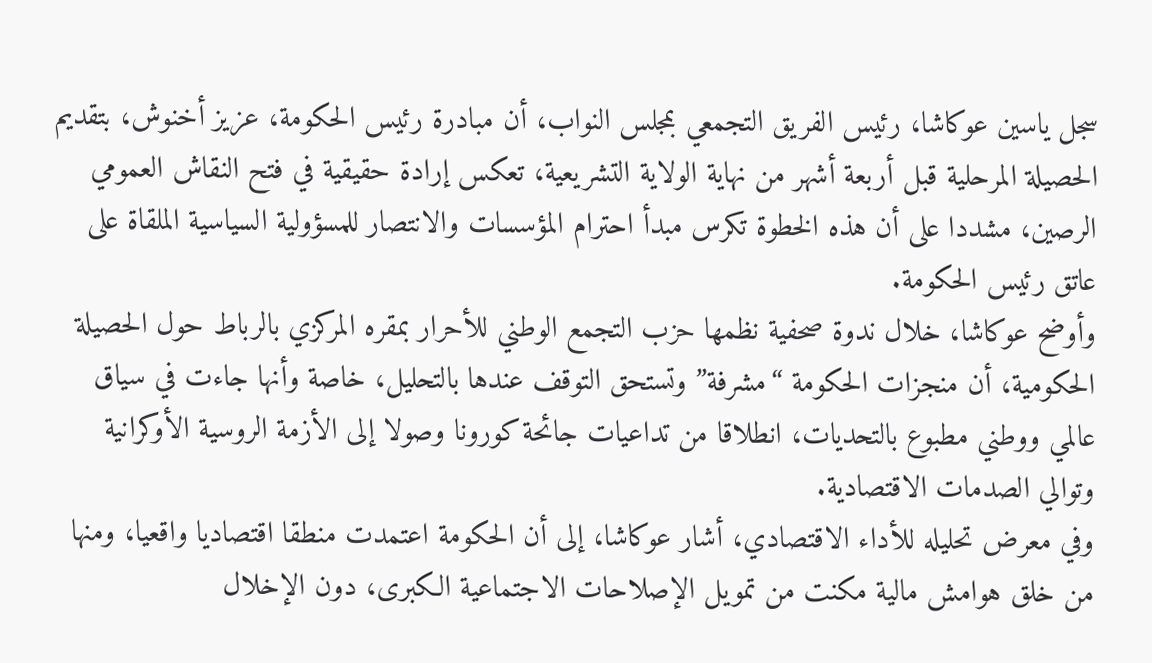سجل ياسين عوكاشا، رئيس الفريق التجمعي بمجلس النواب، أن مبادرة رئيس الحكومة، عزيز أخنوش، بتقديم الحصيلة المرحلية قبل أربعة أشهر من نهاية الولاية التشريعية، تعكس إرادة حقيقية في فتح النقاش العمومي الرصين، مشددا على أن هذه الخطوة تكرس مبدأ احترام المؤسسات والانتصار للمسؤولية السياسية الملقاة على عاتق رئيس الحكومة.
وأوضح عوكاشا، خلال ندوة صحفية نظمها حزب التجمع الوطني للأحرار بمقره المركزي بالرباط حول الحصيلة الحكومية، أن منجزات الحكومة “مشرفة” وتستحق التوقف عندها بالتحليل، خاصة وأنها جاءت في سياق عالمي ووطني مطبوع بالتحديات، انطلاقا من تداعيات جائحة كورونا وصولا إلى الأزمة الروسية الأوكرانية وتوالي الصدمات الاقتصادية.
وفي معرض تحليله للأداء الاقتصادي، أشار عوكاشا، إلى أن الحكومة اعتمدت منطقا اقتصاديا واقعيا، ومنها من خلق هوامش مالية مكنت من تمويل الإصلاحات الاجتماعية الكبرى، دون الإخلال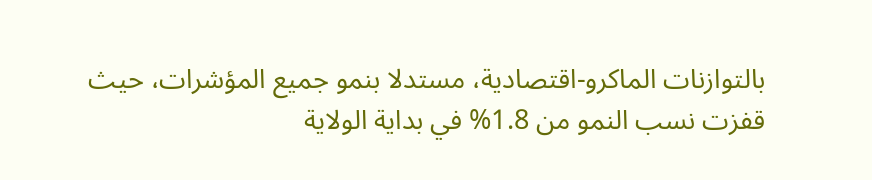بالتوازنات الماكرو-اقتصادية، مستدلا بنمو جميع المؤشرات، حيث قفزت نسب النمو من 1.8% في بداية الولاية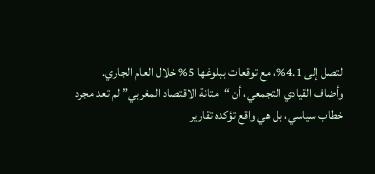لتصل إلى 4.1%، مع توقعات ببلوغها 5% خلال العام الجاري.
وأضاف القيادي التجمعي، أن “متانة الاقتصاد المغربي” لم تعد مجرد خطاب سياسي، بل هي واقع تؤكده تقارير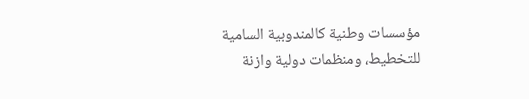مؤسسات وطنية كالمندوبية السامية للتخطيط، ومنظمات دولية وازنة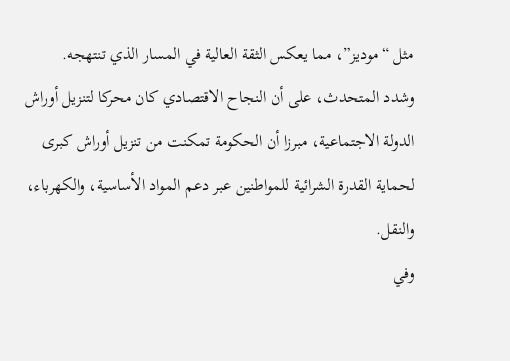مثل “موديز”، مما يعكس الثقة العالية في المسار الذي تنتهجه.
وشدد المتحدث، على أن النجاح الاقتصادي كان محركا لتنزيل أوراش الدولة الاجتماعية، مبرزا أن الحكومة تمكنت من تنزيل أوراش كبرى لحماية القدرة الشرائية للمواطنين عبر دعم المواد الأساسية، والكهرباء، والنقل.
وفي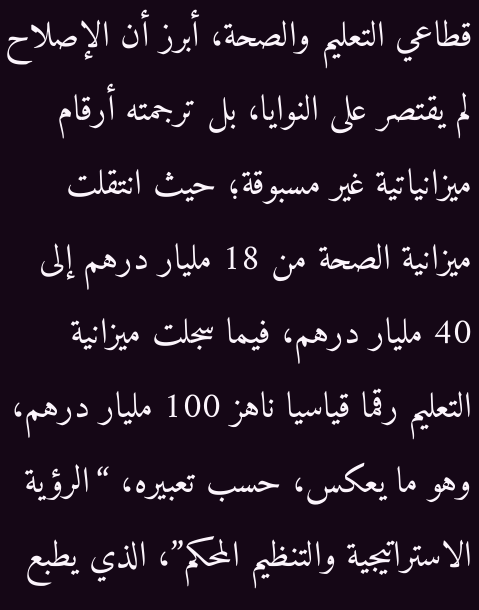قطاعي التعليم والصحة، أبرز أن الإصلاح لم يقتصر على النوايا، بل ترجمته أرقام ميزانياتية غير مسبوقة؛ حيث انتقلت ميزانية الصحة من 18 مليار درهم إلى 40 مليار درهم، فيما سجلت ميزانية التعليم رقما قياسيا ناهز 100 مليار درهم، وهو ما يعكس، حسب تعبيره، “الرؤية الاستراتيجية والتنظيم المحكم”، الذي يطبع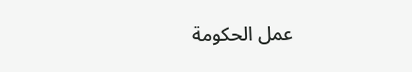عمل الحكومة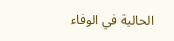الحالية في الوفاء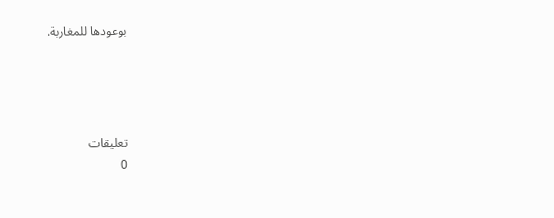بوعودها للمغاربة.




تعليقات
0